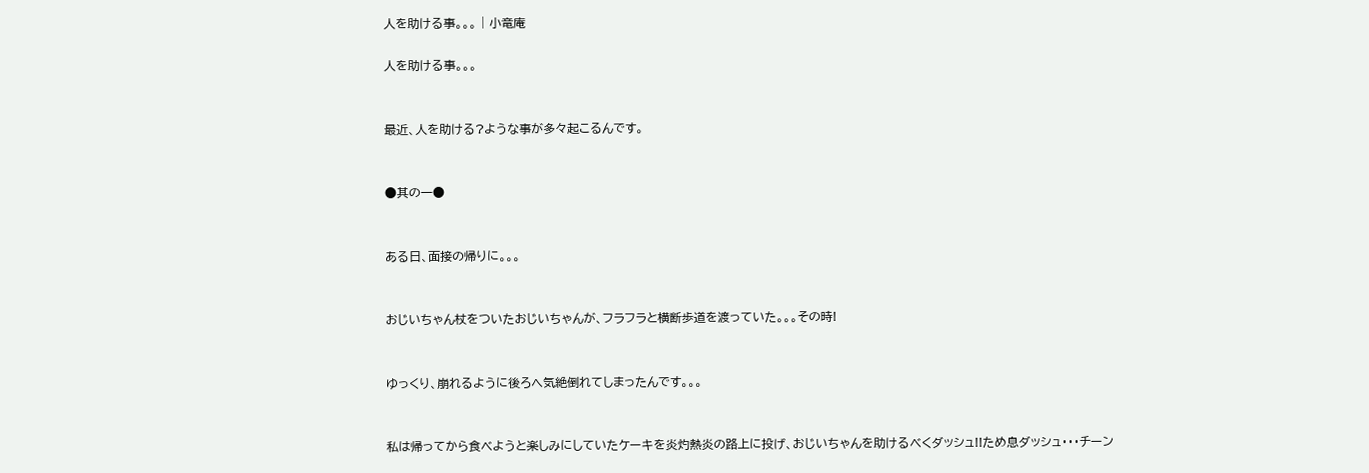人を助ける事。。。 | 小竜庵

人を助ける事。。。


最近、人を助ける?ような事が多々起こるんです。


●其の一●


ある日、面接の帰りに。。。


おじいちゃん杖をついたおじいちゃんが、フラフラと横断歩道を渡っていた。。。その時!


ゆっくり、崩れるように後ろへ気絶倒れてしまったんです。。。


私は帰ってから食べようと楽しみにしていたケーキを炎灼熱炎の路上に投げ、おじいちゃんを助けるべくダッシュ!!ため息ダッシュ・・・チーン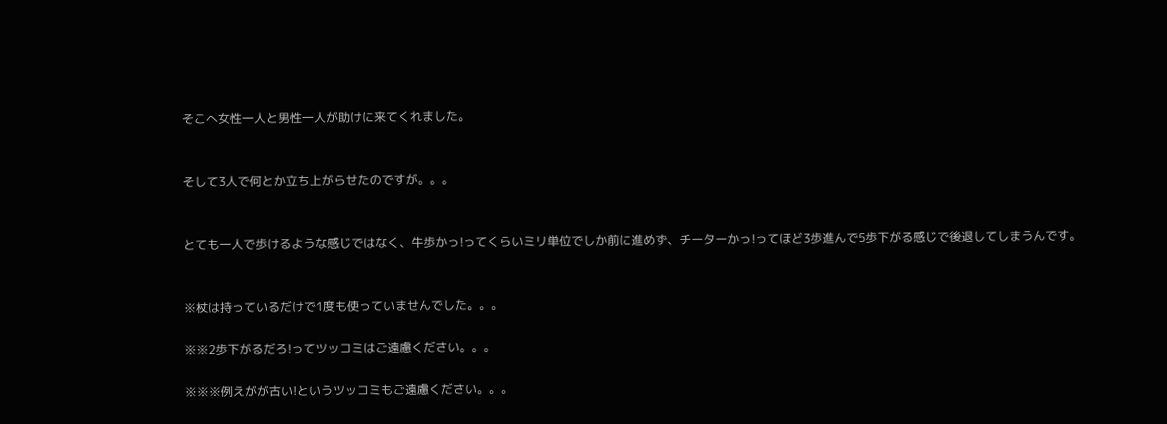そこへ女性一人と男性一人が助けに来てくれました。


そして3人で何とか立ち上がらせたのですが。。。


とても一人で歩けるような感じではなく、牛歩かっ!ってくらいミリ単位でしか前に進めず、チーターかっ!ってほど3歩進んで5歩下がる感じで後退してしまうんです。


※杖は持っているだけで1度も使っていませんでした。。。

※※2歩下がるだろ!ってツッコミはご遠慮ください。。。

※※※例えがが古い!というツッコミもご遠慮ください。。。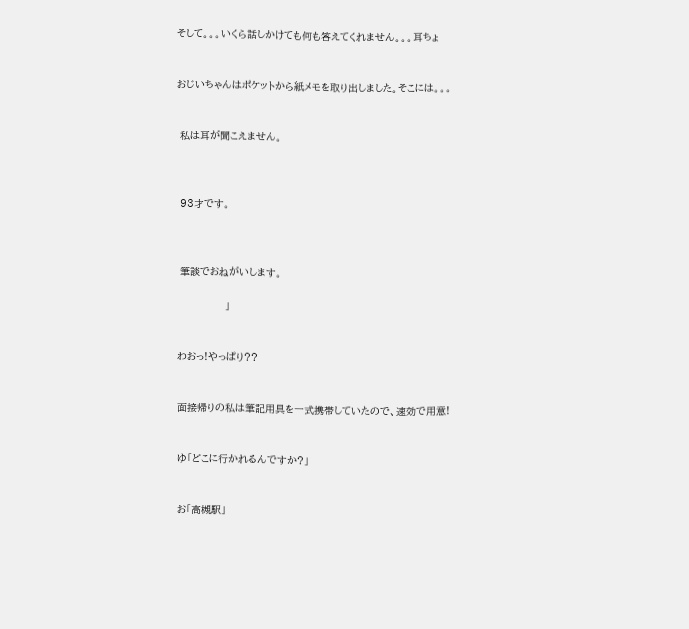そして。。。いくら話しかけても何も答えてくれません。。。耳ちょ


おじいちゃんはポケットから紙メモを取り出しました。そこには。。。


 私は耳が聞こえません。



 93才です。



 筆談でおねがいします。

                」


わおっ!やっぱり??


面接帰りの私は筆記用具を一式携帯していたので、速効で用意!


ゆ「どこに行かれるんですか?」


お「高槻駅」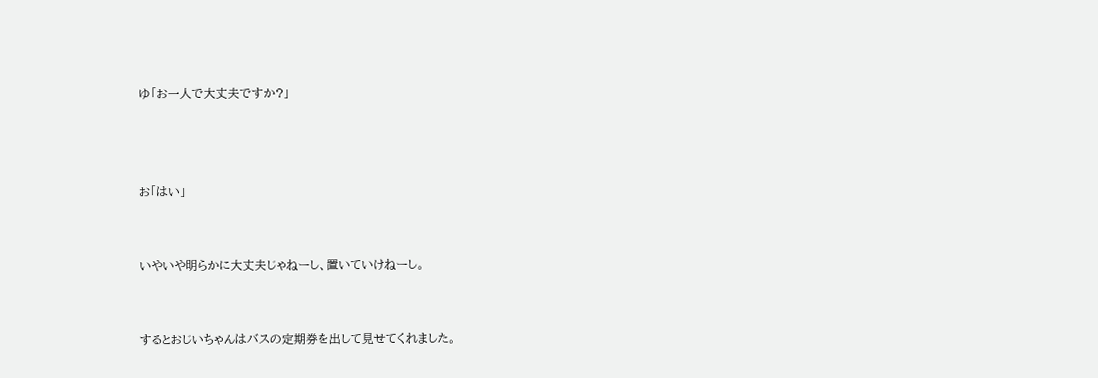ゆ「お一人で大丈夫ですか?」



お「はい」


いやいや明らかに大丈夫じゃねーし、置いていけねーし。


するとおじいちゃんはバスの定期券を出して見せてくれました。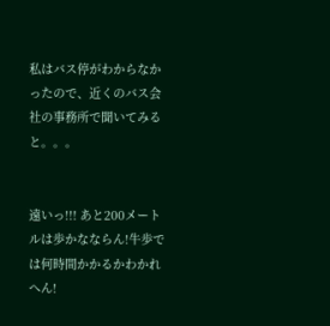私はバス停がわからなかったので、近くのバス会社の事務所で聞いてみると。。。


遠いっ!!! あと200メートルは歩かなならん!牛歩では何時間かかるかわかれへん!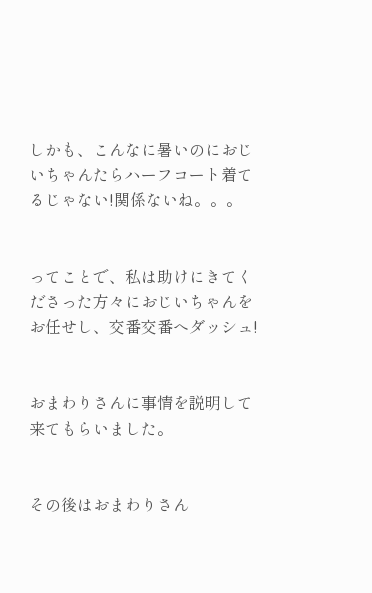しかも、こんなに暑いのにおじいちゃんたらハーフコート着てるじゃない!関係ないね。。。


ってことで、私は助けにきてくださった方々におじいちゃんをお任せし、交番交番へダッシュ!


おまわりさんに事情を説明して来てもらいました。


その後はおまわりさん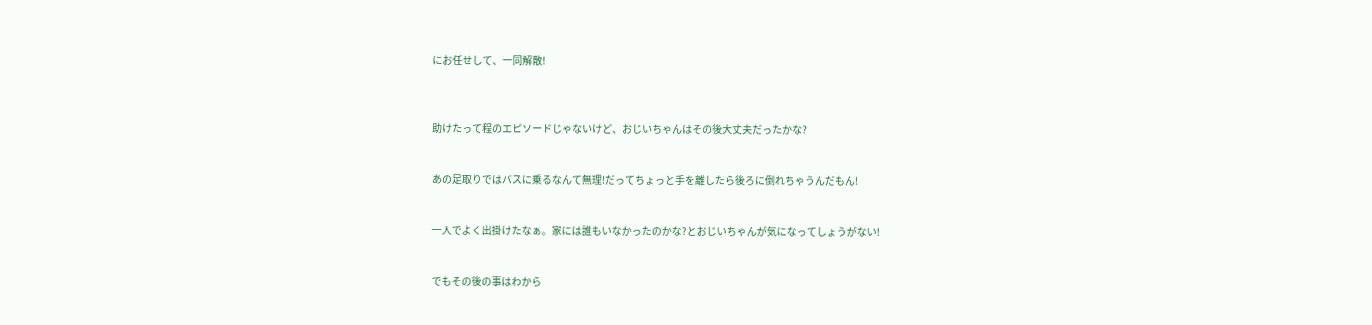にお任せして、一同解散!



助けたって程のエピソードじゃないけど、おじいちゃんはその後大丈夫だったかな?


あの足取りではバスに乗るなんて無理!だってちょっと手を離したら後ろに倒れちゃうんだもん!


一人でよく出掛けたなぁ。家には誰もいなかったのかな?とおじいちゃんが気になってしょうがない!


でもその後の事はわから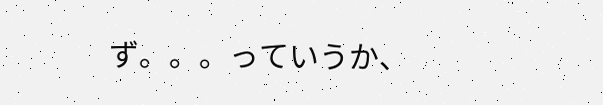ず。。。っていうか、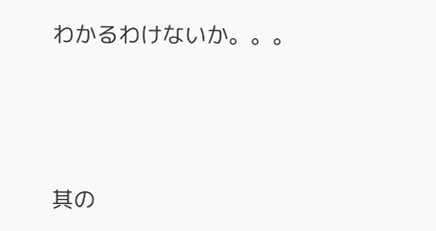わかるわけないか。。。




其の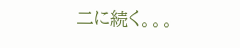二に続く。。。